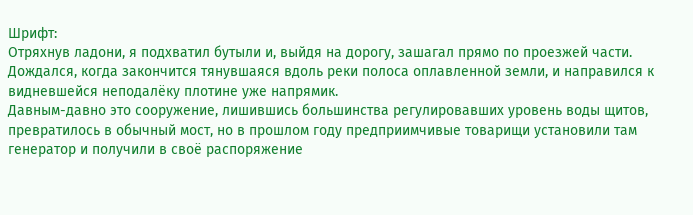Шрифт:
Отряхнув ладони, я подхватил бутыли и, выйдя на дорогу, зашагал прямо по проезжей части. Дождался, когда закончится тянувшаяся вдоль реки полоса оплавленной земли, и направился к видневшейся неподалёку плотине уже напрямик.
Давным-давно это сооружение, лишившись большинства регулировавших уровень воды щитов, превратилось в обычный мост, но в прошлом году предприимчивые товарищи установили там генератор и получили в своё распоряжение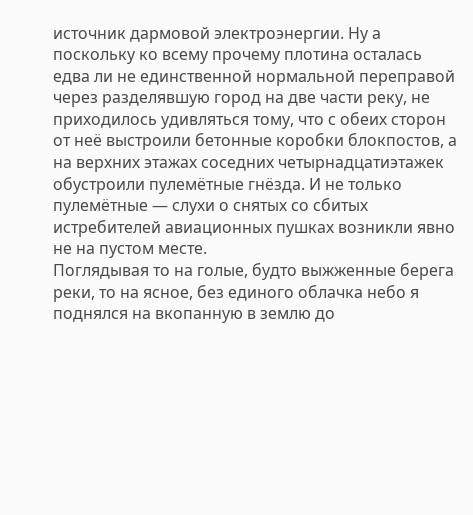источник дармовой электроэнергии. Ну а поскольку ко всему прочему плотина осталась едва ли не единственной нормальной переправой через разделявшую город на две части реку, не приходилось удивляться тому, что с обеих сторон от неё выстроили бетонные коробки блокпостов, а на верхних этажах соседних четырнадцатиэтажек обустроили пулемётные гнёзда. И не только пулемётные — слухи о снятых со сбитых истребителей авиационных пушках возникли явно не на пустом месте.
Поглядывая то на голые, будто выжженные берега реки, то на ясное, без единого облачка небо я поднялся на вкопанную в землю до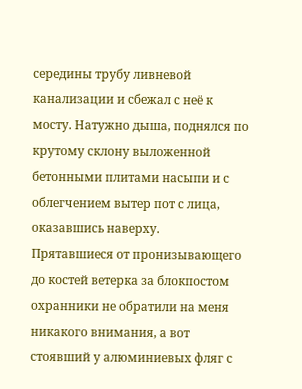середины трубу ливневой канализации и сбежал с неё к мосту. Натужно дыша, поднялся по крутому склону выложенной бетонными плитами насыпи и с облегчением вытер пот с лица, оказавшись наверху.
Прятавшиеся от пронизывающего до костей ветерка за блокпостом охранники не обратили на меня никакого внимания, а вот стоявший у алюминиевых фляг с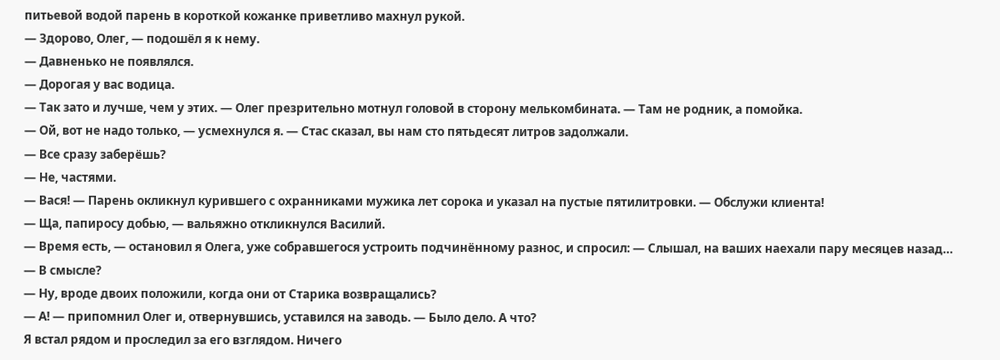питьевой водой парень в короткой кожанке приветливо махнул рукой.
— Здорово, Олег, — подошёл я к нему.
— Давненько не появлялся.
— Дорогая у вас водица.
— Так зато и лучше, чем у этих. — Олег презрительно мотнул головой в сторону мелькомбината. — Там не родник, а помойка.
— Ой, вот не надо только, — усмехнулся я. — Стас сказал, вы нам сто пятьдесят литров задолжали.
— Все сразу заберёшь?
— Не, частями.
— Вася! — Парень окликнул курившего с охранниками мужика лет сорока и указал на пустые пятилитровки. — Обслужи клиента!
— Ща, папиросу добью, — вальяжно откликнулся Василий.
— Время есть, — остановил я Олега, уже собравшегося устроить подчинённому разнос, и спросил: — Слышал, на ваших наехали пару месяцев назад…
— В смысле?
— Ну, вроде двоих положили, когда они от Старика возвращались?
— А! — припомнил Олег и, отвернувшись, уставился на заводь. — Было дело. А что?
Я встал рядом и проследил за его взглядом. Ничего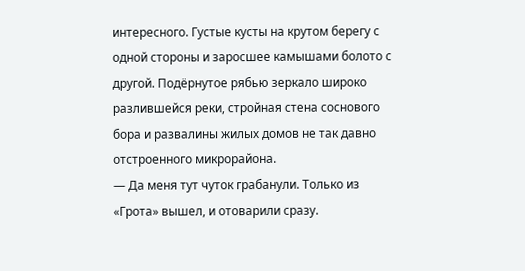интересного. Густые кусты на крутом берегу с одной стороны и заросшее камышами болото с другой. Подёрнутое рябью зеркало широко разлившейся реки, стройная стена соснового бора и развалины жилых домов не так давно отстроенного микрорайона.
— Да меня тут чуток грабанули. Только из «Грота» вышел, и отоварили сразу.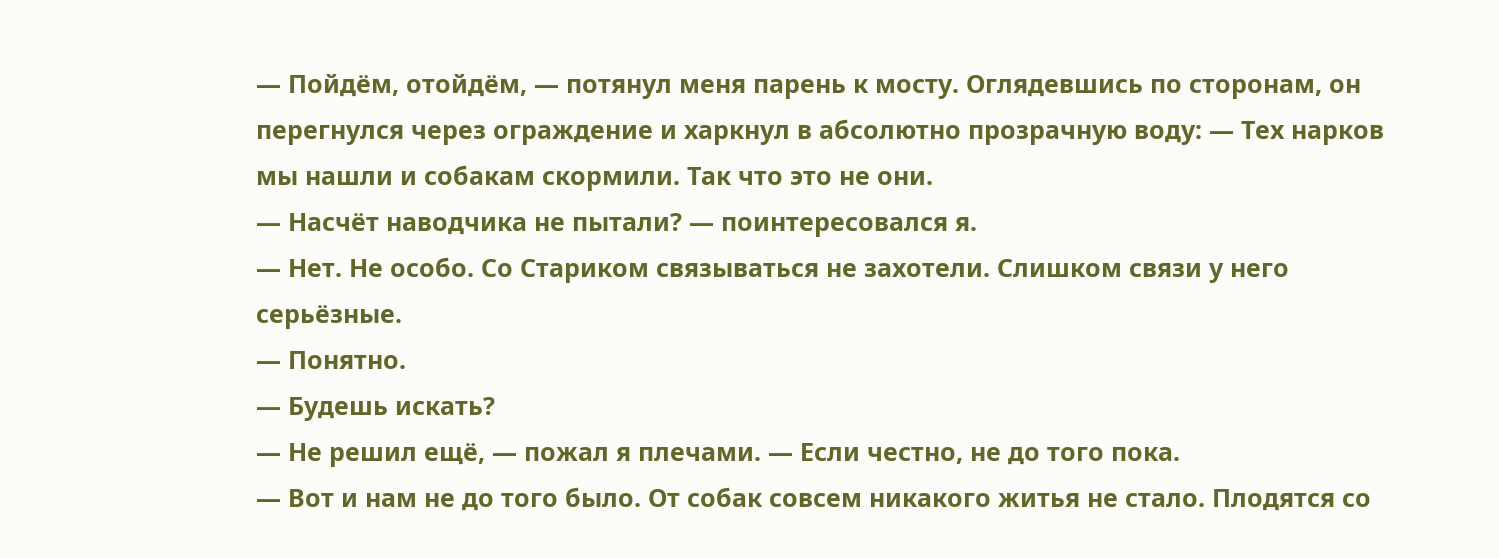— Пойдём, отойдём, — потянул меня парень к мосту. Оглядевшись по сторонам, он перегнулся через ограждение и харкнул в абсолютно прозрачную воду: — Тех нарков мы нашли и собакам скормили. Так что это не они.
— Насчёт наводчика не пытали? — поинтересовался я.
— Нет. Не особо. Со Стариком связываться не захотели. Слишком связи у него серьёзные.
— Понятно.
— Будешь искать?
— Не решил ещё, — пожал я плечами. — Если честно, не до того пока.
— Вот и нам не до того было. От собак совсем никакого житья не стало. Плодятся со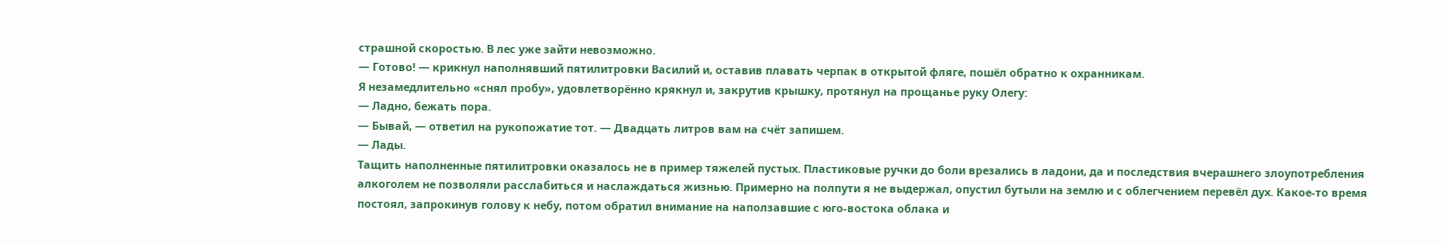страшной скоростью. В лес уже зайти невозможно.
— Готово! — крикнул наполнявший пятилитровки Василий и, оставив плавать черпак в открытой фляге, пошёл обратно к охранникам.
Я незамедлительно «снял пробу», удовлетворённо крякнул и, закрутив крышку, протянул на прощанье руку Олегу:
— Ладно, бежать пора.
— Бывай, — ответил на рукопожатие тот. — Двадцать литров вам на счёт запишем.
— Лады.
Тащить наполненные пятилитровки оказалось не в пример тяжелей пустых. Пластиковые ручки до боли врезались в ладони, да и последствия вчерашнего злоупотребления алкоголем не позволяли расслабиться и наслаждаться жизнью. Примерно на полпути я не выдержал, опустил бутыли на землю и с облегчением перевёл дух. Какое-то время постоял, запрокинув голову к небу, потом обратил внимание на наползавшие с юго-востока облака и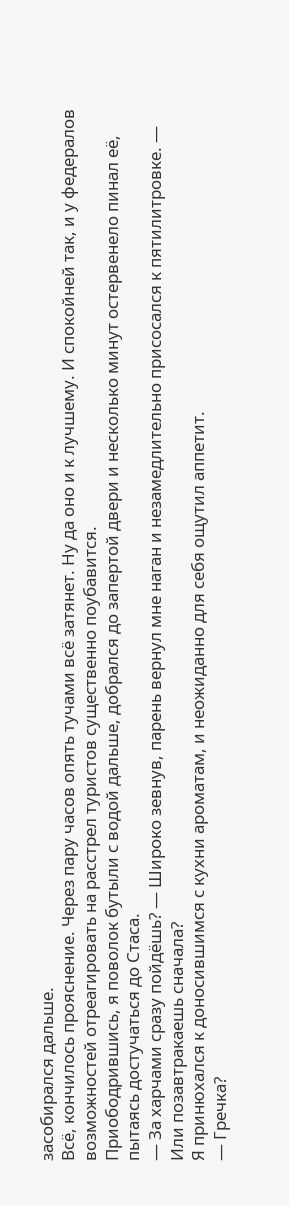засобирался дальше.
Всё, кончилось прояснение. Через пару часов опять тучами всё затянет. Ну да оно и к лучшему. И спокойней так, и у федералов возможностей отреагировать на расстрел туристов существенно поубавится.
Приободрившись, я поволок бутыли с водой дальше, добрался до запертой двери и несколько минут остервенело пинал её, пытаясь достучаться до Стаса.
— За харчами сразу пойдёшь? — Широко зевнув, парень вернул мне наган и незамедлительно присосался к пятилитровке. — Или позавтракаешь сначала?
Я принюхался к доносившимся с кухни ароматам, и неожиданно для себя ощутил аппетит.
— Гречка?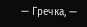— Гречка, —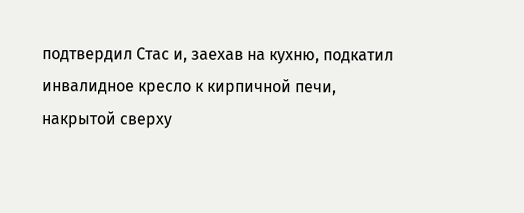подтвердил Стас и, заехав на кухню, подкатил инвалидное кресло к кирпичной печи, накрытой сверху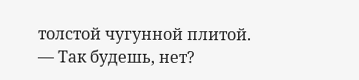толстой чугунной плитой. — Так будешь, нет?